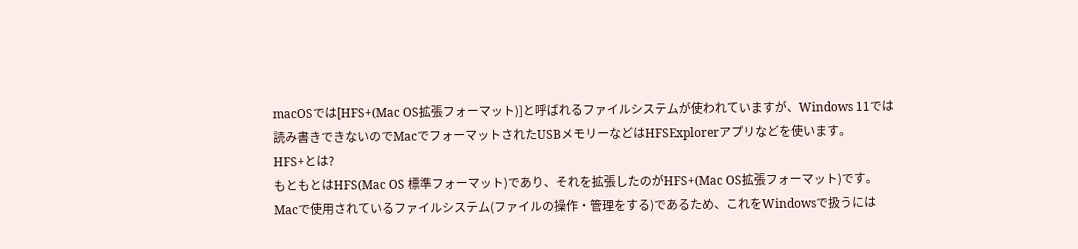macOSでは[HFS+(Mac OS拡張フォーマット)]と呼ばれるファイルシステムが使われていますが、Windows 11では読み書きできないのでMacでフォーマットされたUSBメモリーなどはHFSExplorerアプリなどを使います。
HFS+とは?
もともとはHFS(Mac OS 標準フォーマット)であり、それを拡張したのがHFS+(Mac OS拡張フォーマット)です。
Macで使用されているファイルシステム(ファイルの操作・管理をする)であるため、これをWindowsで扱うには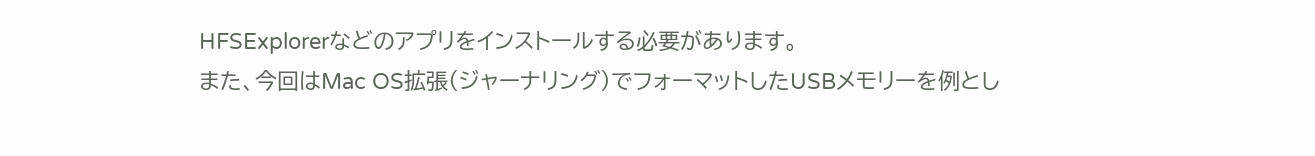HFSExplorerなどのアプリをインストールする必要があります。
また、今回はMac OS拡張(ジャーナリング)でフォーマットしたUSBメモリーを例とし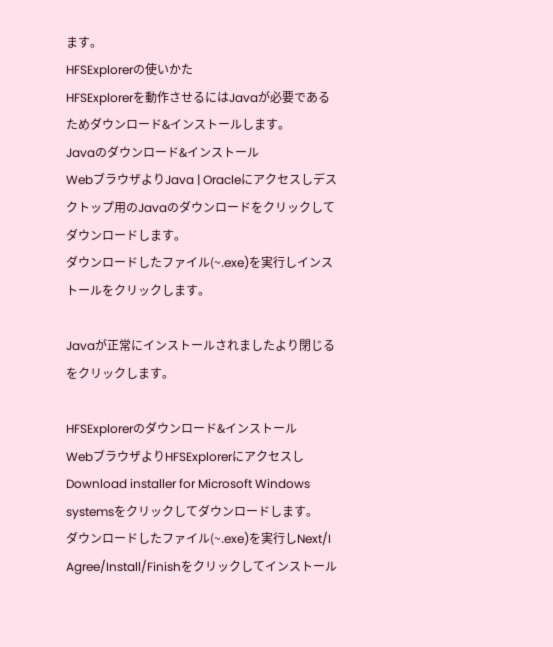ます。
HFSExplorerの使いかた
HFSExplorerを動作させるにはJavaが必要であるためダウンロード&インストールします。
Javaのダウンロード&インストール
WebブラウザよりJava | Oracleにアクセスしデスクトップ用のJavaのダウンロードをクリックしてダウンロードします。
ダウンロードしたファイル(~.exe)を実行しインストールをクリックします。

Javaが正常にインストールされましたより閉じるをクリックします。

HFSExplorerのダウンロード&インストール
WebブラウザよりHFSExplorerにアクセスしDownload installer for Microsoft Windows systemsをクリックしてダウンロードします。
ダウンロードしたファイル(~.exe)を実行しNext/I Agree/Install/Finishをクリックしてインストール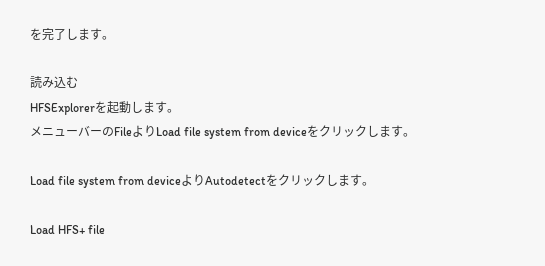を完了します。

読み込む
HFSExplorerを起動します。
メニューバーのFileよりLoad file system from deviceをクリックします。

Load file system from deviceよりAutodetectをクリックします。

Load HFS+ file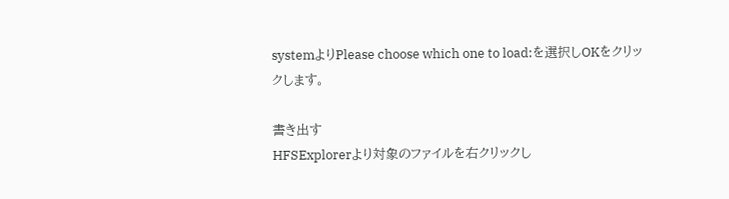systemよりPlease choose which one to load:を選択しOKをクリックします。

書き出す
HFSExplorerより対象のファイルを右クリックし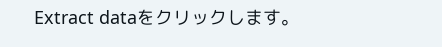Extract dataをクリックします。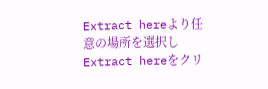Extract hereより任意の場所を選択しExtract hereをクリ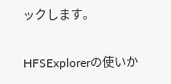ックします。

HFSExplorerの使いか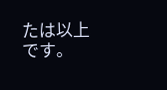たは以上です。